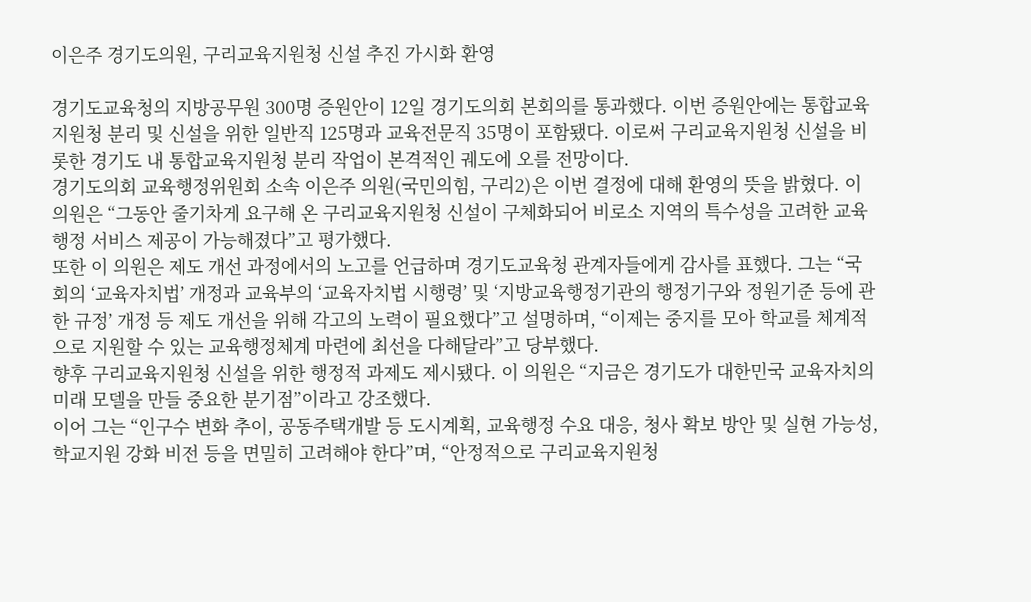이은주 경기도의원, 구리교육지원청 신설 추진 가시화 환영

경기도교육청의 지방공무원 300명 증원안이 12일 경기도의회 본회의를 통과했다. 이번 증원안에는 통합교육지원청 분리 및 신설을 위한 일반직 125명과 교육전문직 35명이 포함됐다. 이로써 구리교육지원청 신설을 비롯한 경기도 내 통합교육지원청 분리 작업이 본격적인 궤도에 오를 전망이다.
경기도의회 교육행정위원회 소속 이은주 의원(국민의힘, 구리2)은 이번 결정에 대해 환영의 뜻을 밝혔다. 이 의원은 “그동안 줄기차게 요구해 온 구리교육지원청 신설이 구체화되어 비로소 지역의 특수성을 고려한 교육행정 서비스 제공이 가능해졌다”고 평가했다.
또한 이 의원은 제도 개선 과정에서의 노고를 언급하며 경기도교육청 관계자들에게 감사를 표했다. 그는 “국회의 ‘교육자치법’ 개정과 교육부의 ‘교육자치법 시행령’ 및 ‘지방교육행정기관의 행정기구와 정원기준 등에 관한 규정’ 개정 등 제도 개선을 위해 각고의 노력이 필요했다”고 설명하며, “이제는 중지를 모아 학교를 체계적으로 지원할 수 있는 교육행정체계 마련에 최선을 다해달라”고 당부했다.
향후 구리교육지원청 신설을 위한 행정적 과제도 제시됐다. 이 의원은 “지금은 경기도가 대한민국 교육자치의 미래 모델을 만들 중요한 분기점”이라고 강조했다.
이어 그는 “인구수 변화 추이, 공동주택개발 등 도시계획, 교육행정 수요 대응, 청사 확보 방안 및 실현 가능성, 학교지원 강화 비전 등을 면밀히 고려해야 한다”며, “안정적으로 구리교육지원청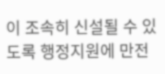이 조속히 신설될 수 있도록 행정지원에 만전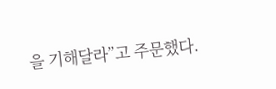을 기해달라”고 주문했다.